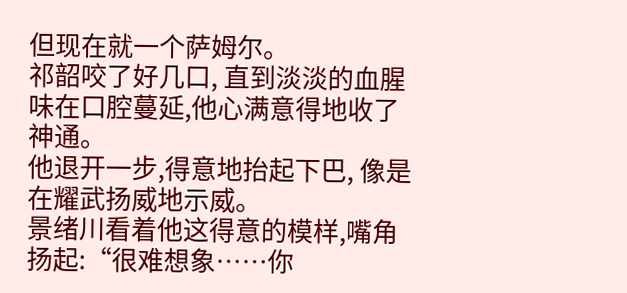但现在就一个萨姆尔。
祁韶咬了好几口, 直到淡淡的血腥味在口腔蔓延,他心满意得地收了神通。
他退开一步,得意地抬起下巴, 像是在耀武扬威地示威。
景绪川看着他这得意的模样,嘴角扬起:“很难想象……你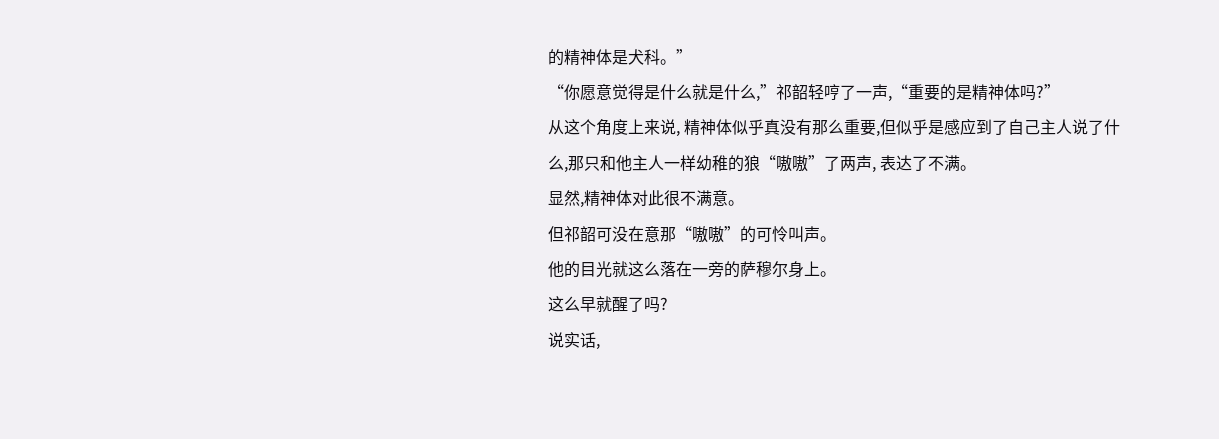的精神体是犬科。”
“你愿意觉得是什么就是什么,”祁韶轻哼了一声,“重要的是精神体吗?”
从这个角度上来说, 精神体似乎真没有那么重要,但似乎是感应到了自己主人说了什么,那只和他主人一样幼稚的狼“嗷嗷”了两声, 表达了不满。
显然,精神体对此很不满意。
但祁韶可没在意那“嗷嗷”的可怜叫声。
他的目光就这么落在一旁的萨穆尔身上。
这么早就醒了吗?
说实话,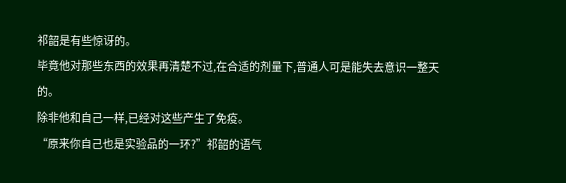祁韶是有些惊讶的。
毕竟他对那些东西的效果再清楚不过,在合适的剂量下,普通人可是能失去意识一整天的。
除非他和自己一样,已经对这些产生了免疫。
“原来你自己也是实验品的一环?”祁韶的语气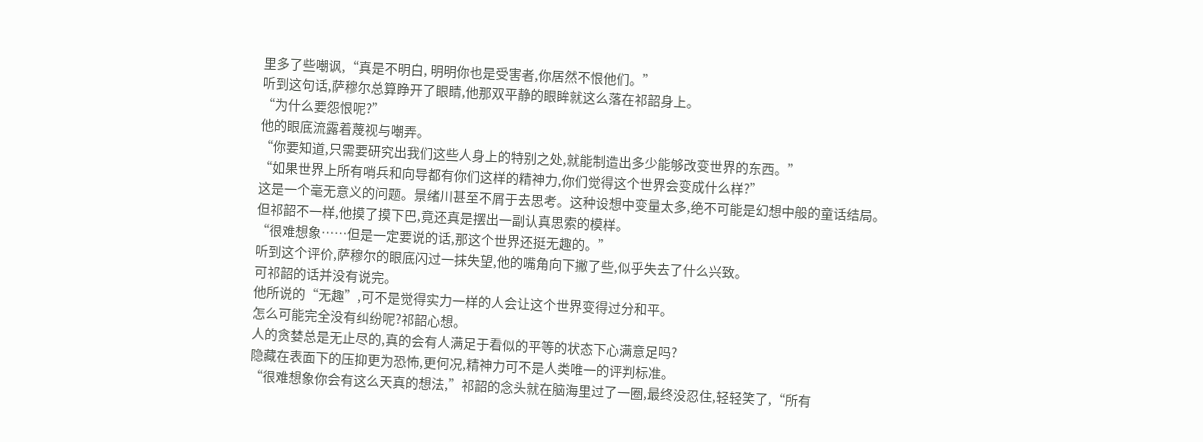里多了些嘲讽,“真是不明白, 明明你也是受害者,你居然不恨他们。”
听到这句话,萨穆尔总算睁开了眼睛,他那双平静的眼眸就这么落在祁韶身上。
“为什么要怨恨呢?”
他的眼底流露着蔑视与嘲弄。
“你要知道,只需要研究出我们这些人身上的特别之处,就能制造出多少能够改变世界的东西。”
“如果世界上所有哨兵和向导都有你们这样的精神力,你们觉得这个世界会变成什么样?”
这是一个毫无意义的问题。景绪川甚至不屑于去思考。这种设想中变量太多,绝不可能是幻想中般的童话结局。
但祁韶不一样,他摸了摸下巴,竟还真是摆出一副认真思索的模样。
“很难想象……但是一定要说的话,那这个世界还挺无趣的。”
听到这个评价,萨穆尔的眼底闪过一抹失望,他的嘴角向下撇了些,似乎失去了什么兴致。
可祁韶的话并没有说完。
他所说的“无趣”,可不是觉得实力一样的人会让这个世界变得过分和平。
怎么可能完全没有纠纷呢?祁韶心想。
人的贪婪总是无止尽的,真的会有人满足于看似的平等的状态下心满意足吗?
隐藏在表面下的压抑更为恐怖,更何况,精神力可不是人类唯一的评判标准。
“很难想象你会有这么天真的想法,”祁韶的念头就在脑海里过了一圈,最终没忍住,轻轻笑了,“所有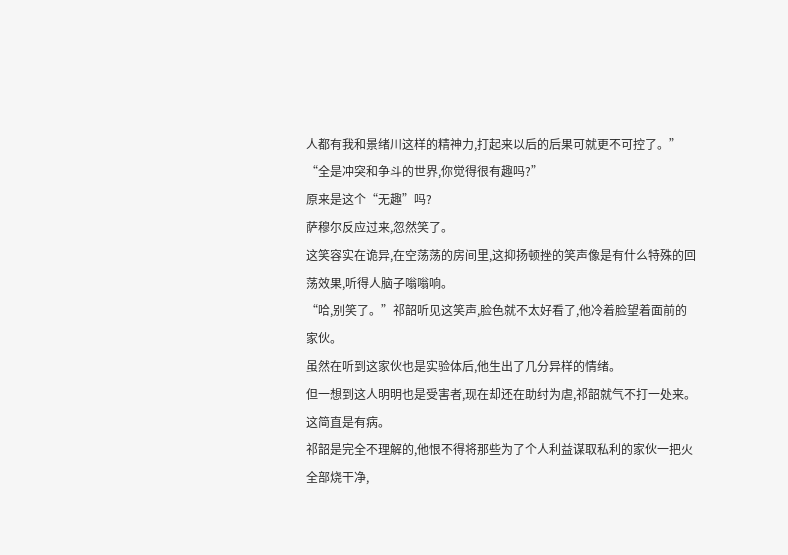人都有我和景绪川这样的精神力,打起来以后的后果可就更不可控了。”
“全是冲突和争斗的世界,你觉得很有趣吗?”
原来是这个“无趣”吗?
萨穆尔反应过来,忽然笑了。
这笑容实在诡异,在空荡荡的房间里,这抑扬顿挫的笑声像是有什么特殊的回荡效果,听得人脑子嗡嗡响。
“哈,别笑了。”祁韶听见这笑声,脸色就不太好看了,他冷着脸望着面前的家伙。
虽然在听到这家伙也是实验体后,他生出了几分异样的情绪。
但一想到这人明明也是受害者,现在却还在助纣为虐,祁韶就气不打一处来。
这简直是有病。
祁韶是完全不理解的,他恨不得将那些为了个人利益谋取私利的家伙一把火全部烧干净,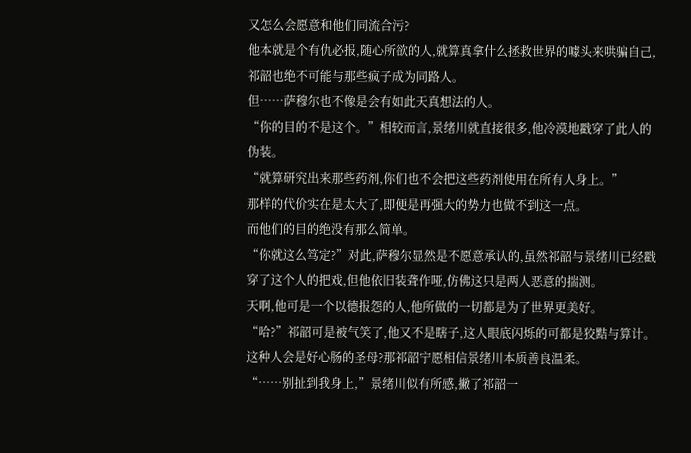又怎么会愿意和他们同流合污?
他本就是个有仇必报,随心所欲的人,就算真拿什么拯救世界的噱头来哄骗自己,祁韶也绝不可能与那些疯子成为同路人。
但……萨穆尔也不像是会有如此天真想法的人。
“你的目的不是这个。”相较而言,景绪川就直接很多,他冷漠地戳穿了此人的伪装。
“就算研究出来那些药剂,你们也不会把这些药剂使用在所有人身上。”
那样的代价实在是太大了,即便是再强大的势力也做不到这一点。
而他们的目的绝没有那么简单。
“你就这么笃定?”对此,萨穆尔显然是不愿意承认的,虽然祁韶与景绪川已经戳穿了这个人的把戏,但他依旧装聋作哑,仿佛这只是两人恶意的揣测。
天啊,他可是一个以德报怨的人,他所做的一切都是为了世界更美好。
“哈?”祁韶可是被气笑了,他又不是瞎子,这人眼底闪烁的可都是狡黠与算计。
这种人会是好心肠的圣母?那祁韶宁愿相信景绪川本质善良温柔。
“……别扯到我身上,”景绪川似有所感,撇了祁韶一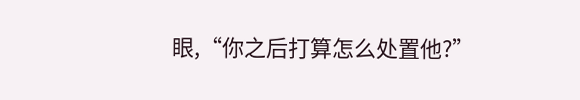眼,“你之后打算怎么处置他?”